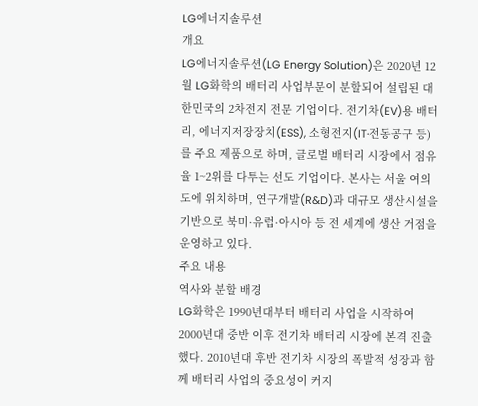LG에너지솔루션
개요
LG에너지솔루션(LG Energy Solution)은 2020년 12월 LG화학의 배터리 사업부문이 분할되어 설립된 대한민국의 2차전지 전문 기업이다. 전기차(EV)용 배터리, 에너지저장장치(ESS), 소형전지(IT·전동공구 등)를 주요 제품으로 하며, 글로벌 배터리 시장에서 점유율 1~2위를 다투는 선도 기업이다. 본사는 서울 여의도에 위치하며, 연구개발(R&D)과 대규모 생산시설을 기반으로 북미·유럽·아시아 등 전 세계에 생산 거점을 운영하고 있다.
주요 내용
역사와 분할 배경
LG화학은 1990년대부터 배터리 사업을 시작하여 2000년대 중반 이후 전기차 배터리 시장에 본격 진출했다. 2010년대 후반 전기차 시장의 폭발적 성장과 함께 배터리 사업의 중요성이 커지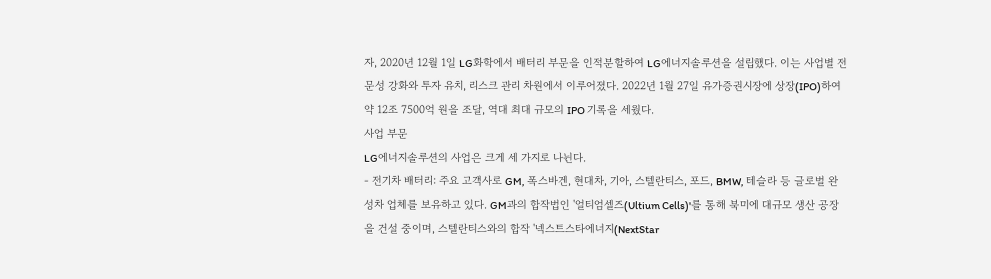자, 2020년 12월 1일 LG화학에서 배터리 부문을 인적분할하여 LG에너지솔루션을 설립했다. 이는 사업별 전문성 강화와 투자 유치, 리스크 관리 차원에서 이루어졌다. 2022년 1월 27일 유가증권시장에 상장(IPO)하여 약 12조 7500억 원을 조달, 역대 최대 규모의 IPO 기록을 세웠다.
사업 부문
LG에너지솔루션의 사업은 크게 세 가지로 나뉜다.
- 전기차 배터리: 주요 고객사로 GM, 폭스바겐, 현대차, 기아, 스텔란티스, 포드, BMW, 테슬라 등 글로벌 완성차 업체를 보유하고 있다. GM과의 합작법인 '얼티엄셀즈(Ultium Cells)'를 통해 북미에 대규모 생산 공장을 건설 중이며, 스텔란티스와의 합작 '넥스트스타에너지(NextStar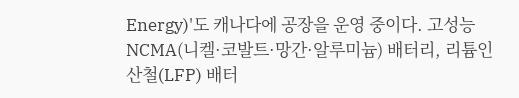Energy)'도 캐나다에 공장을 운영 중이다. 고성능 NCMA(니켈·코발트·망간·알루미늄) 배터리, 리튬인산철(LFP) 배터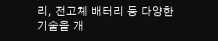리, 전고체 배터리 등 다양한 기술을 개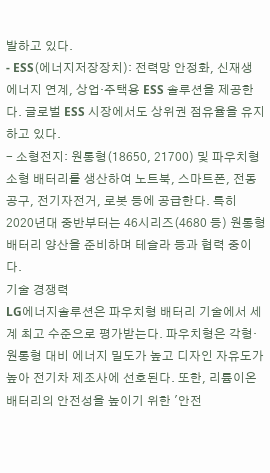발하고 있다.
- ESS(에너지저장장치): 전력망 안정화, 신재생에너지 연계, 상업·주택용 ESS 솔루션을 제공한다. 글로벌 ESS 시장에서도 상위권 점유율을 유지하고 있다.
- 소형전지: 원통형(18650, 21700) 및 파우치형 소형 배터리를 생산하여 노트북, 스마트폰, 전동공구, 전기자전거, 로봇 등에 공급한다. 특히 2020년대 중반부터는 46시리즈(4680 등) 원통형 배터리 양산을 준비하며 테슬라 등과 협력 중이다.
기술 경쟁력
LG에너지솔루션은 파우치형 배터리 기술에서 세계 최고 수준으로 평가받는다. 파우치형은 각형·원통형 대비 에너지 밀도가 높고 디자인 자유도가 높아 전기차 제조사에 선호된다. 또한, 리튬이온배터리의 안전성을 높이기 위한 '안전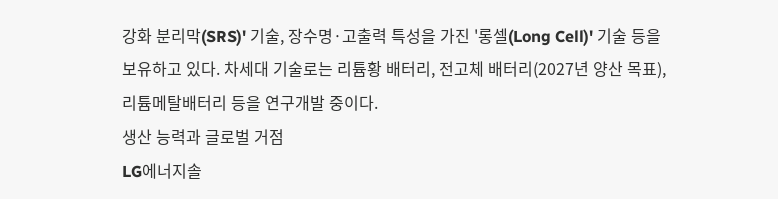강화 분리막(SRS)' 기술, 장수명·고출력 특성을 가진 '롱셀(Long Cell)' 기술 등을 보유하고 있다. 차세대 기술로는 리튬황 배터리, 전고체 배터리(2027년 양산 목표), 리튬메탈배터리 등을 연구개발 중이다.
생산 능력과 글로벌 거점
LG에너지솔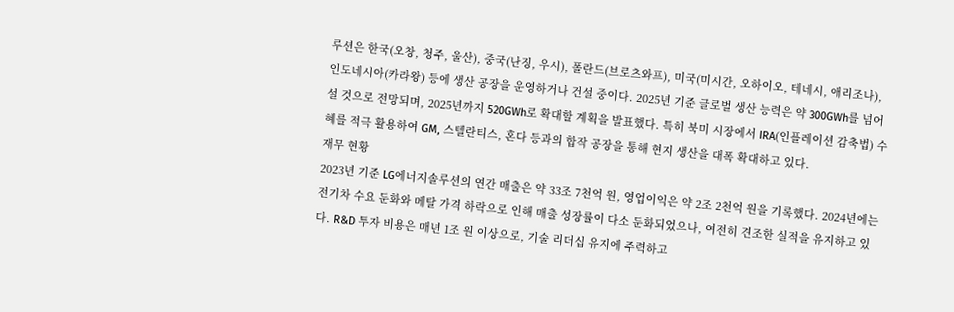루션은 한국(오창, 청주, 울산), 중국(난징, 우시), 폴란드(브로츠와프), 미국(미시간, 오하이오, 테네시, 애리조나), 인도네시아(카라왕) 등에 생산 공장을 운영하거나 건설 중이다. 2025년 기준 글로벌 생산 능력은 약 300GWh를 넘어설 것으로 전망되며, 2025년까지 520GWh로 확대할 계획을 발표했다. 특히 북미 시장에서 IRA(인플레이션 감축법) 수혜를 적극 활용하여 GM, 스텔란티스, 혼다 등과의 합작 공장을 통해 현지 생산을 대폭 확대하고 있다.
재무 현황
2023년 기준 LG에너지솔루션의 연간 매출은 약 33조 7천억 원, 영업이익은 약 2조 2천억 원을 기록했다. 2024년에는 전기차 수요 둔화와 메탈 가격 하락으로 인해 매출 성장률이 다소 둔화되었으나, 여전히 견조한 실적을 유지하고 있다. R&D 투자 비용은 매년 1조 원 이상으로, 기술 리더십 유지에 주력하고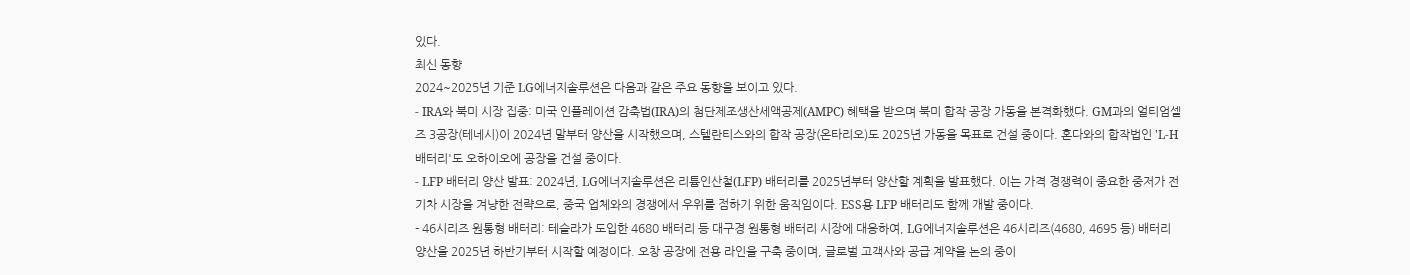있다.
최신 동향
2024~2025년 기준 LG에너지솔루션은 다음과 같은 주요 동향을 보이고 있다.
- IRA와 북미 시장 집중: 미국 인플레이션 감축법(IRA)의 첨단제조생산세액공제(AMPC) 혜택을 받으며 북미 합작 공장 가동을 본격화했다. GM과의 얼티엄셀즈 3공장(테네시)이 2024년 말부터 양산을 시작했으며, 스텔란티스와의 합작 공장(온타리오)도 2025년 가동을 목표로 건설 중이다. 혼다와의 합작법인 'L-H 배터리'도 오하이오에 공장을 건설 중이다.
- LFP 배터리 양산 발표: 2024년, LG에너지솔루션은 리튬인산철(LFP) 배터리를 2025년부터 양산할 계획을 발표했다. 이는 가격 경쟁력이 중요한 중저가 전기차 시장을 겨냥한 전략으로, 중국 업체와의 경쟁에서 우위를 점하기 위한 움직임이다. ESS용 LFP 배터리도 함께 개발 중이다.
- 46시리즈 원통형 배터리: 테슬라가 도입한 4680 배터리 등 대구경 원통형 배터리 시장에 대응하여, LG에너지솔루션은 46시리즈(4680, 4695 등) 배터리 양산을 2025년 하반기부터 시작할 예정이다. 오창 공장에 전용 라인을 구축 중이며, 글로벌 고객사와 공급 계약을 논의 중이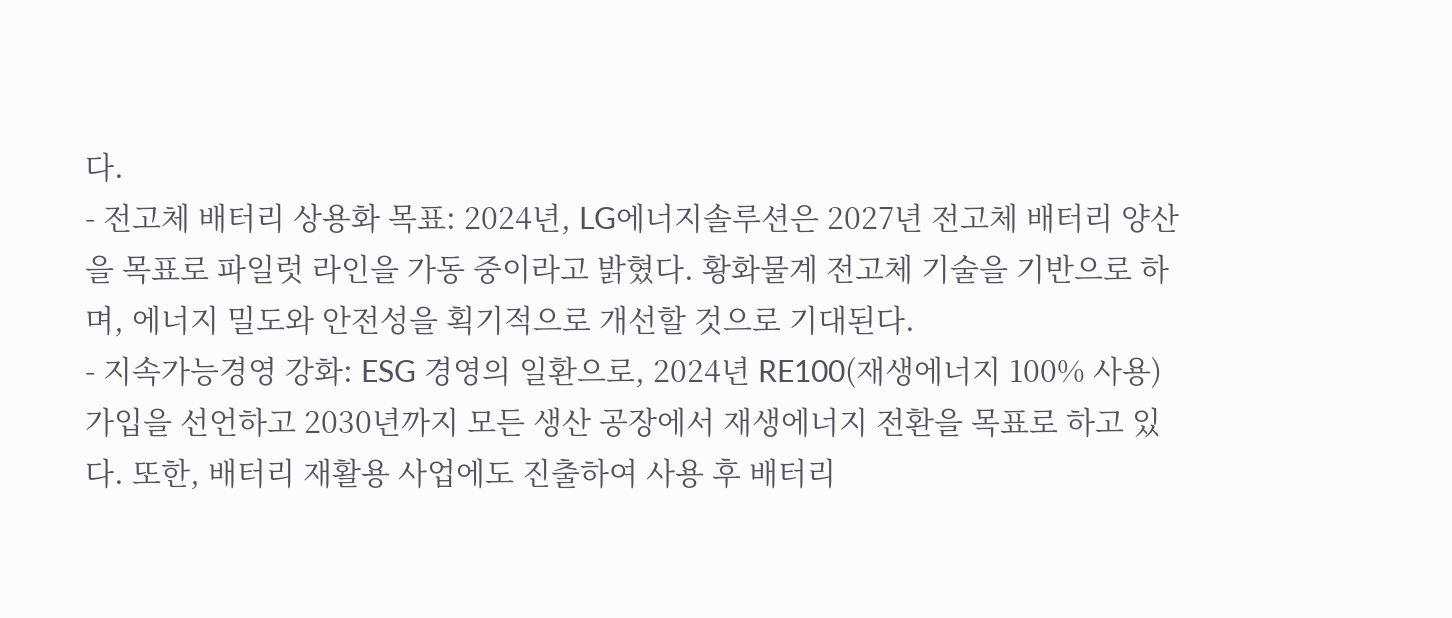다.
- 전고체 배터리 상용화 목표: 2024년, LG에너지솔루션은 2027년 전고체 배터리 양산을 목표로 파일럿 라인을 가동 중이라고 밝혔다. 황화물계 전고체 기술을 기반으로 하며, 에너지 밀도와 안전성을 획기적으로 개선할 것으로 기대된다.
- 지속가능경영 강화: ESG 경영의 일환으로, 2024년 RE100(재생에너지 100% 사용) 가입을 선언하고 2030년까지 모든 생산 공장에서 재생에너지 전환을 목표로 하고 있다. 또한, 배터리 재활용 사업에도 진출하여 사용 후 배터리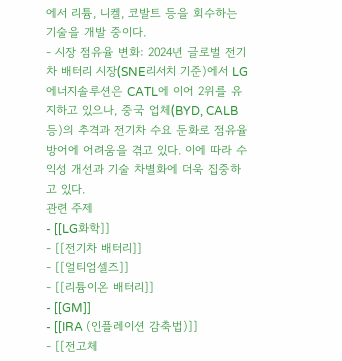에서 리튬, 니켈, 코발트 등을 회수하는 기술을 개발 중이다.
- 시장 점유율 변화: 2024년 글로벌 전기차 배터리 시장(SNE리서치 기준)에서 LG에너지솔루션은 CATL에 이어 2위를 유지하고 있으나, 중국 업체(BYD, CALB 등)의 추격과 전기차 수요 둔화로 점유율 방어에 어려움을 겪고 있다. 이에 따라 수익성 개선과 기술 차별화에 더욱 집중하고 있다.
관련 주제
- [[LG화학]]
- [[전기차 배터리]]
- [[얼티엄셀즈]]
- [[리튬이온 배터리]]
- [[GM]]
- [[IRA (인플레이션 감축법)]]
- [[전고체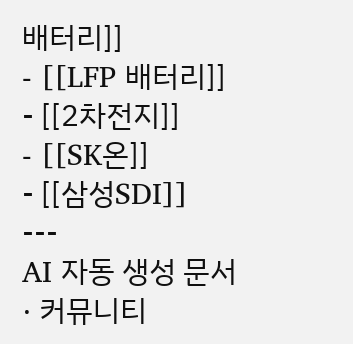배터리]]
- [[LFP 배터리]]
- [[2차전지]]
- [[SK온]]
- [[삼성SDI]]
---
AI 자동 생성 문서 · 커뮤니티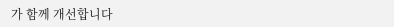가 함께 개선합니다